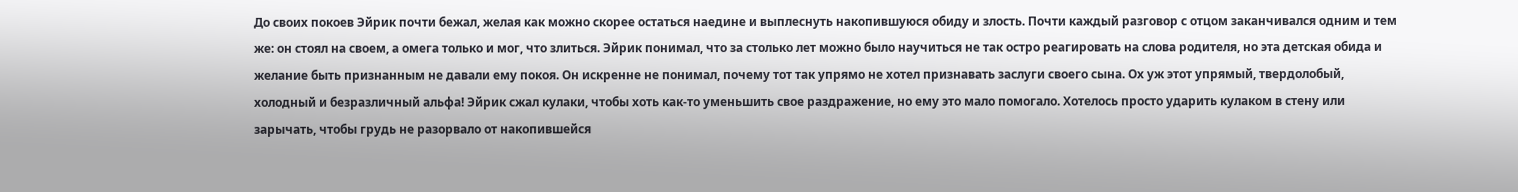До своих покоев Эйрик почти бежал, желая как можно скорее остаться наедине и выплеснуть накопившуюся обиду и злость. Почти каждый разговор с отцом заканчивался одним и тем же: он стоял на своем, а омега только и мог, что злиться. Эйрик понимал, что за столько лет можно было научиться не так остро реагировать на слова родителя, но эта детская обида и желание быть признанным не давали ему покоя. Он искренне не понимал, почему тот так упрямо не хотел признавать заслуги своего сына. Ох уж этот упрямый, твердолобый, холодный и безразличный альфа! Эйрик сжал кулаки, чтобы хоть как-то уменьшить свое раздражение, но ему это мало помогало. Хотелось просто ударить кулаком в стену или зарычать, чтобы грудь не разорвало от накопившейся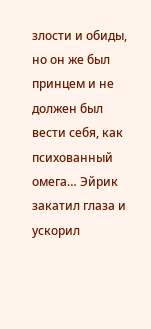злости и обиды, но он же был принцем и не должен был вести себя, как психованный омега… Эйрик закатил глаза и ускорил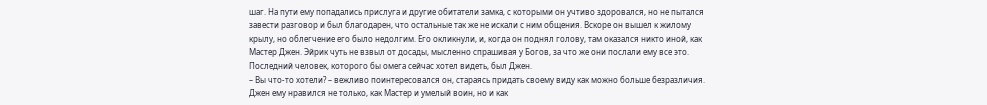шаг. На пути ему попадались прислуга и другие обитатели замка, с которыми он учтиво здоровался, но не пытался завести разговор и был благодарен, что остальные так же не искали с ним общения. Вскоре он вышел к жилому крылу, но облегчение его было недолгим. Его окликнули, и, когда он поднял голову, там оказался никто иной, как Мастер Джен. Эйрик чуть не взвыл от досады, мысленно спрашивая у Богов, за что же они послали ему все это. Последний человек, которого бы омега сейчас хотел видеть, был Джен.
– Вы что-то хотели? – вежливо поинтересовался он, стараясь придать своему виду как можно больше безразличия. Джен ему нравился не только, как Мастер и умелый воин, но и как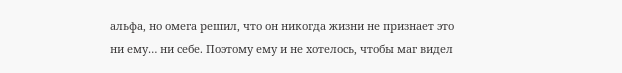альфа, но омега решил, что он никогда жизни не признает это ни ему… ни себе. Поэтому ему и не хотелось, чтобы маг видел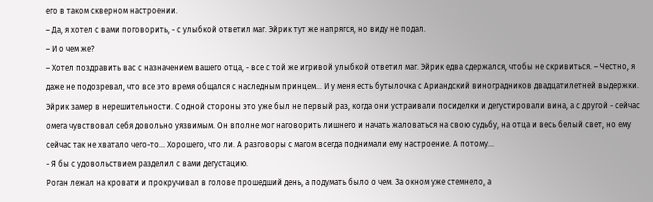его в таком скверном настроении.
– Да, я хотел с вами поговорить, - с улыбкой ответил маг. Эйрик тут же напрягся, но виду не подал.
– И о чем же?
– Хотел поздравить вас с назначением вашего отца, - все с той же игривой улыбкой ответил маг. Эйрик едва сдержался, чтобы не скривиться. – Честно, я даже не подозревал, что все это время общался с наследным принцем… И у меня есть бутылочка с Ариандский виноградников двадцатилетней выдержки.
Эйрик замер в нерешительности. С одной стороны это уже был не первый раз, когда они устраивали посиделки и дегустировали вина, а с другой - сейчас омега чувствовал себя довольно уязвимым. Он вполне мог наговорить лишнего и начать жаловаться на свою судьбу, на отца и весь белый свет, но ему сейчас так не хватало чего-то… Хорошего, что ли. А разговоры с магом всегда поднимали ему настроение. А потому…
- Я бы с удовольствием разделил с вами дегустацию.
Роган лежал на кровати и прокручивал в голове прошедший день, а подумать было о чем. За окном уже стемнело, а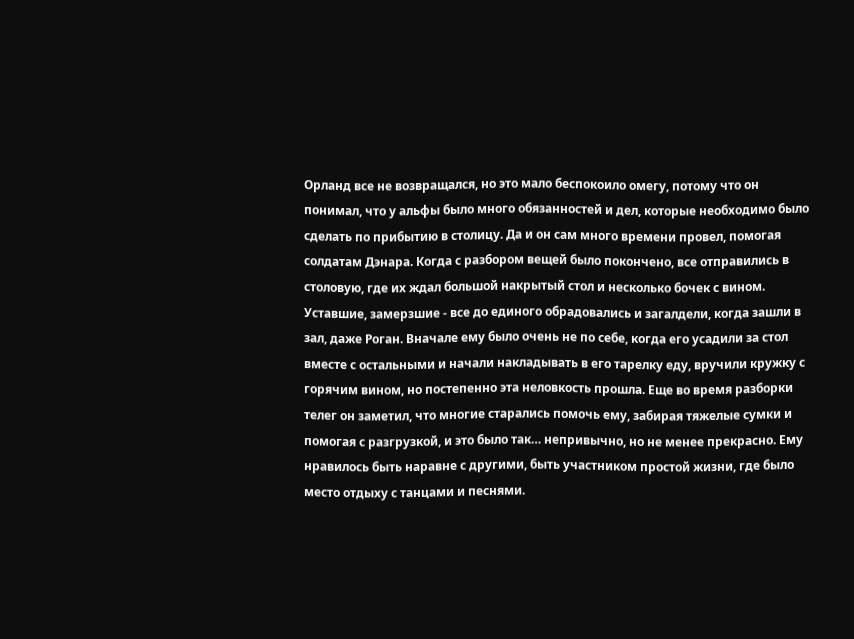Орланд все не возвращался, но это мало беспокоило омегу, потому что он понимал, что у альфы было много обязанностей и дел, которые необходимо было сделать по прибытию в столицу. Да и он сам много времени провел, помогая солдатам Дэнара. Когда с разбором вещей было покончено, все отправились в столовую, где их ждал большой накрытый стол и несколько бочек с вином. Уставшие, замерзшие - все до единого обрадовались и загалдели, когда зашли в зал, даже Роган. Вначале ему было очень не по себе, когда его усадили за стол вместе с остальными и начали накладывать в его тарелку еду, вручили кружку с горячим вином, но постепенно эта неловкость прошла. Еще во время разборки телег он заметил, что многие старались помочь ему, забирая тяжелые сумки и помогая с разгрузкой, и это было так… непривычно, но не менее прекрасно. Ему нравилось быть наравне с другими, быть участником простой жизни, где было место отдыху с танцами и песнями.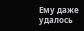Ему даже удалось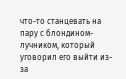что-то станцевать на пару с блондином-лучником, который уговорил его выйти из-за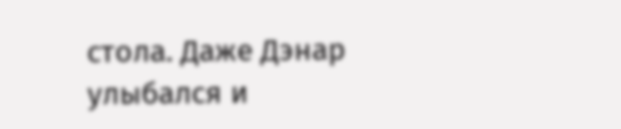стола. Даже Дэнар улыбался и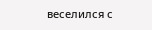веселился с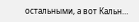остальными, а вот Кальн…